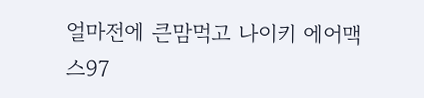얼마전에 큰맘먹고 나이키 에어맥스97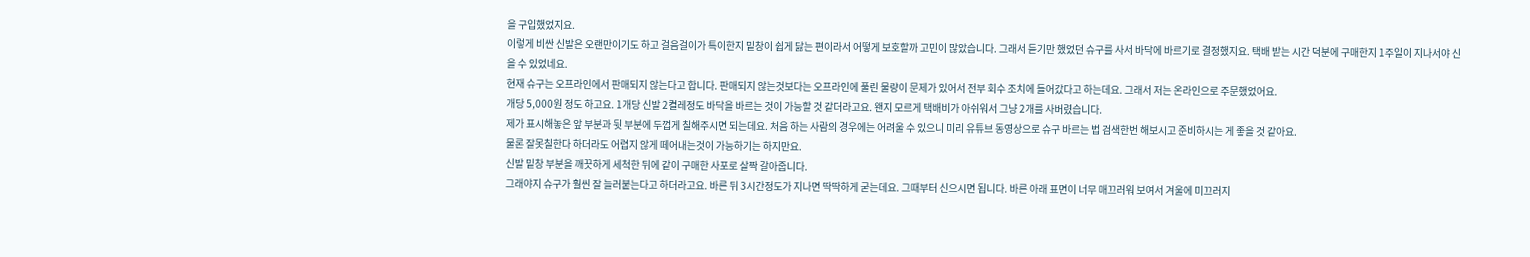을 구입했었지요.
이렇게 비싼 신발은 오랜만이기도 하고 걸음걸이가 특이한지 밑창이 쉽게 닳는 편이라서 어떻게 보호할까 고민이 많았습니다. 그래서 듣기만 했었던 슈구를 사서 바닥에 바르기로 결정했지요. 택배 받는 시간 덕분에 구매한지 1주일이 지나서야 신을 수 있었네요.
현재 슈구는 오프라인에서 판매되지 않는다고 합니다. 판매되지 않는것보다는 오프라인에 풀린 물량이 문제가 있어서 전부 회수 조치에 들어갔다고 하는데요. 그래서 저는 온라인으로 주문했었어요.
개당 5,000원 정도 하고요. 1개당 신발 2켤레정도 바닥을 바르는 것이 가능할 것 같더라고요. 왠지 모르게 택배비가 아쉬워서 그냥 2개를 사버렸습니다.
제가 표시해놓은 앞 부분과 뒷 부분에 두껍게 칠해주시면 되는데요. 처음 하는 사람의 경우에는 어려울 수 있으니 미리 유튜브 동영상으로 슈구 바르는 법 검색한번 해보시고 준비하시는 게 좋을 것 같아요.
물론 잘못칠한다 하더라도 어렵지 않게 떼어내는것이 가능하기는 하지만요.
신발 밑창 부분을 깨끗하게 세척한 뒤에 같이 구매한 사포로 살짝 갈아줍니다.
그래야지 슈구가 훨씬 잘 늘러붙는다고 하더라고요. 바른 뒤 3시간정도가 지나면 딱딱하게 굳는데요. 그때부터 신으시면 됩니다. 바른 아래 표면이 너무 매끄러워 보여서 겨울에 미끄러지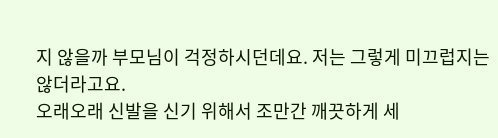지 않을까 부모님이 걱정하시던데요. 저는 그렇게 미끄럽지는 않더라고요.
오래오래 신발을 신기 위해서 조만간 깨끗하게 세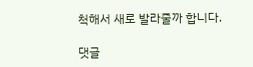척해서 새로 발라줄까 합니다.

댓글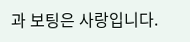과 보팅은 사랑입니다.